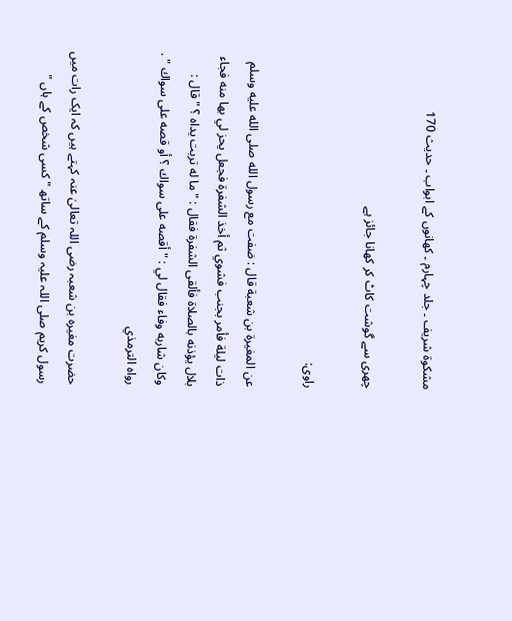مشکوۃ شریف ۔ جلد چہارم ۔ کھانوں کے ابواب ۔ حدیث 170

چھری سے گوشت کاٹ کر کھانا جائز ہے

راوی:

عن المغيرة بن شعبة قال : ضفت مع رسول الله صلى الله عليه وسلم ذات ليلة فأمر بجنب فشوي ثم أخذ الشفرة فجعل يحز لي بها منه فجاء بلال يؤذنه بالصلاة فألقى الشفرة فقال : " ما له تربت يداه ؟ " قال : وكان شاربه وفاء فقال لي : " أقصه على سواك ؟ أو قصه على سواك " . رواه الترمذي

حضرت مغیرہ بن شعبہ رضی اللہ تعالیٰ عنہ کہتے ہیں کہ ایک رات میں رسول کریم صلی اللہ علیہ وسلم کے ساتھ " کسی شخص کے ہاں "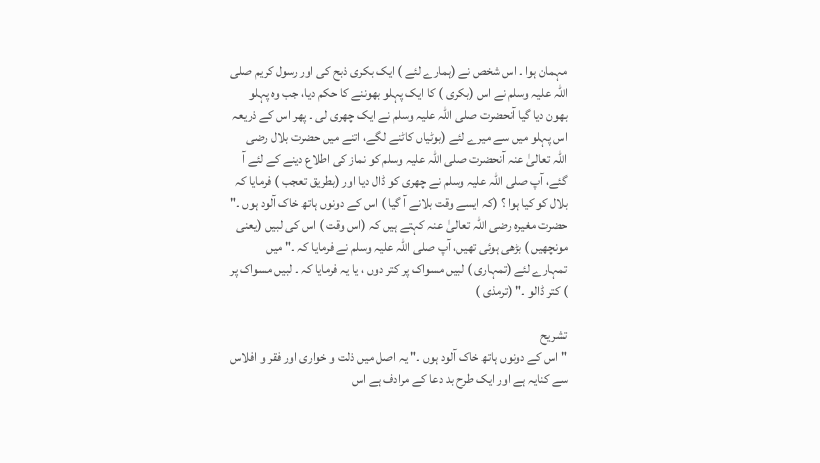مہمان ہوا ۔ اس شخص نے (ہمارے لئے ) ایک بکری ذبح کی اور رسول کریم صلی اللہ علیہ وسلم نے اس (بکری ) کا ایک پہلو بھوننے کا حکم دیا، جب وہ پہلو بھون دیا گیا آنحضرت صلی اللہ علیہ وسلم نے ایک چھری لی ۔ پھر اس کے ذریعہ اس پہلو میں سے میرے لئے (بوٹیاں کاٹنے لگے، اتنے میں حضرت بلال رضی اللہ تعالیٰ عنہ آنحضرت صلی اللہ علیہ وسلم کو نماز کی اطلاع دینے کے لئے آ گئے، آپ صلی اللہ علیہ وسلم نے چھری کو ڈال دیا اور (بطریق تعجب ) فرمایا کہ بلال کو کیا ہوا ؟ (کہ ایسے وقت بلانے آ گیا ) اس کے دونوں ہاتھ خاک آلود ہوں ۔" حضرت مغیرہ رضی اللہ تعالیٰ عنہ کہتے ہیں کہ (اس وقت ) اس کی لبیں (یعنی مونچھیں ) بڑھی ہوئی تھیں، آپ صلی اللہ علیہ وسلم نے فرمایا کہ ۔" میں تمہارے لئے (تمہاری ) لبیں مسواک پر کتر دوں ، یا یہ فرمایا کہ ۔ لبیں مسواک پر ) کتر ڈالو ۔" (ترمذی )

تشریح
" اس کے دونوں ہاتھ خاک آلود ہوں ۔" یہ اصل میں ذلت و خواری اور فقر و افلاس سے کنایہ ہے اور ایک طرح بد دعا کے مرادف ہے اس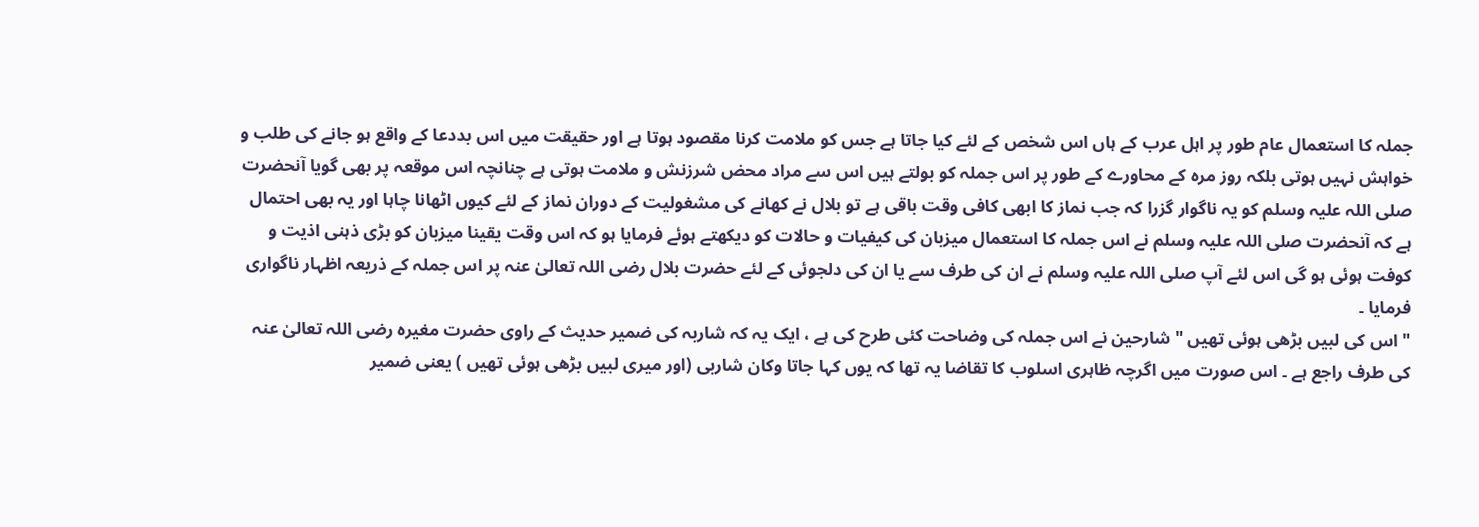جملہ کا استعمال عام طور پر اہل عرب کے ہاں اس شخص کے لئے کیا جاتا ہے جس کو ملامت کرنا مقصود ہوتا ہے اور حقیقت میں اس بددعا کے واقع ہو جانے کی طلب و خواہش نہیں ہوتی بلکہ روز مرہ کے محاورے کے طور پر اس جملہ کو بولتے ہیں اس سے مراد محض شرزنش و ملامت ہوتی ہے چنانچہ اس موقعہ پر بھی گویا آنحضرت صلی اللہ علیہ وسلم کو یہ ناگوار گزرا کہ جب نماز کا ابھی کافی وقت باقی ہے تو بلال نے کھانے کی مشغولیت کے دوران نماز کے لئے کیوں اٹھانا چاہا اور یہ بھی احتمال ہے کہ آنحضرت صلی اللہ علیہ وسلم نے اس جملہ کا استعمال میزبان کی کیفیات و حالات کو دیکھتے ہوئے فرمایا ہو کہ اس وقت یقینا میزبان کو بڑی ذہنی اذیت و کوفت ہوئی ہو گی اس لئے آپ صلی اللہ علیہ وسلم نے ان کی طرف سے یا ان کی دلجوئی کے لئے حضرت بلال رضی اللہ تعالیٰ عنہ پر اس جملہ کے ذریعہ اظہار ناگواری فرمایا ۔
" اس کی لبیں بڑھی ہوئی تھیں " شارحین نے اس جملہ کی وضاحت کئی طرح کی ہے ، ایک یہ کہ شاربہ کی ضمیر حدیث کے راوی حضرت مغیرہ رضی اللہ تعالیٰ عنہ کی طرف راجع ہے ۔ اس صورت میں اگرچہ ظاہری اسلوب کا تقاضا یہ تھا کہ یوں کہا جاتا وکان شاربی (اور میری لبیں بڑھی ہوئی تھیں ) یعنی ضمیر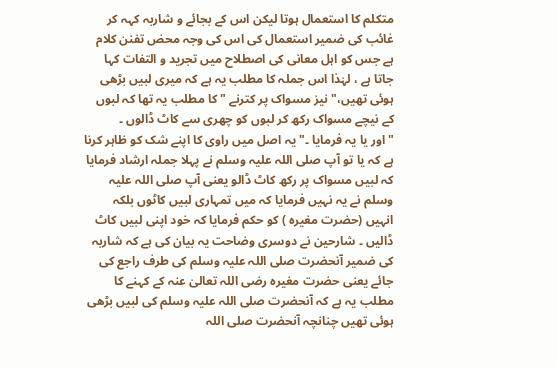متکلم کا استعمال ہوتا لیکن اس کے بجائے و شاربہ کہہ کر غائب کی ضمیر استعمال کی اس کی وجہ محض تفنن کلام ہے جس کو اہل معانی کی اصطلاح میں تجرید و التفات کہا جاتا ہے ، لہٰذا اس جملہ کا مطلب یہ ہے کہ میری لبیں بڑھی ہوئی تھیں،" نیز مسواک پر کترنے " کا مطلب یہ تھا کہ لبوں کے نیچے مسواک رکھ کر لبوں کو چھری سے کاٹ ڈالوں ۔
" اور یا یہ فرمایا ۔" یہ اصل میں راوی کا اپنے شک کو ظاہر کرنا ہے کہ یا تو آپ صلی اللہ علیہ وسلم نے پہلا جملہ ارشاد فرمایا کہ لبیں مسواک پر رکھ کاٹ ڈالو یعنی آپ صلی اللہ علیہ وسلم نے یہ نہیں فرمایا کہ میں تمہاری لبیں کاٹوں بلکہ انہیں (حضرت مغیرہ ) کو حکم فرمایا کہ خود اپنی لبیں کاٹ ڈالیں ۔ شارحین نے دوسری وضاحت یہ بیان کی ہے کہ شاربہ کی ضمیر آنحضرت صلی اللہ علیہ وسلم کی طرف راجع کی جائے یعنی حضرت مغیرہ رضی اللہ تعالیٰ عنہ کے کہنے کا مطلب یہ ہے کہ آنحضرت صلی اللہ علیہ وسلم کی لبیں بڑھی ہوئی تھیں چنانچہ آنحضرت صلی اللہ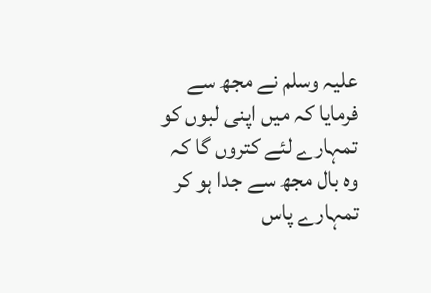علیہ وسلم نے مجھ سے فرمایا کہ میں اپنی لبوں کو تمہارے لئے کتروں گا کہ وہ بال مجھ سے جدا ہو کر تمہارے پاس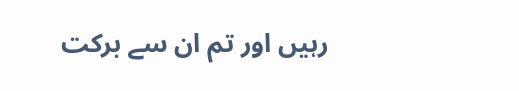رہیں اور تم ان سے برکت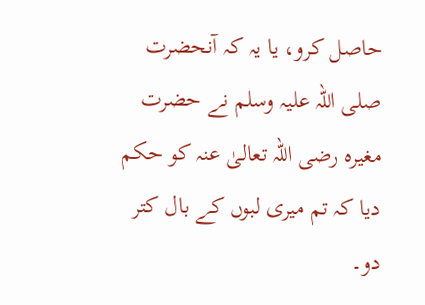حاصل کرو، یا یہ کہ آنحضرت صلی اللہ علیہ وسلم نے حضرت مغیرہ رضی اللہ تعالیٰ عنہ کو حکم دیا کہ تم میری لبوں کے بال کتر دو۔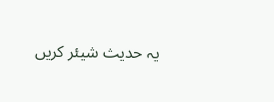یہ حدیث شیئر کریں